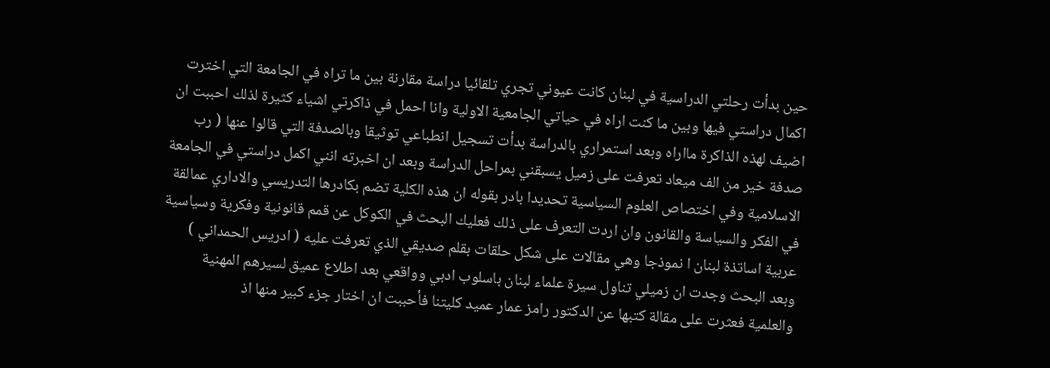حين بدأت رحلتي الدراسية في لبنان كانت عيوني تجري تلقائيا دراسة مقارنة بين ما تراه في الجامعة التي اخترت اكمال دراستي فيها وبين ما كنت اراه في حياتي الجامعية الاولية وانا احمل في ذاكرتي اشياء كثيرة لذلك احببت ان اضيف لهذه الذاكرة مااراه وبعد استمراري بالدراسة بدأت تسجيل انطباعي توثيقا وبالصدفة التي قالوا عنها ( رب صدفة خير من الف ميعاد تعرفت على زميل يسبقني بمراحل الدراسة وبعد ان اخبرته انني اكمل دراستي في الجامعة الاسلامية وفي اختصاص العلوم السياسية تحديدا بادر بقوله ان هذه الكلية تضم بكادرها التدريسي والاداري عمالقة في الفكر والسياسة والقانون وان اردت التعرف على ذلك فعليك البحث في الكوكل عن قمم قانونية وفكرية وسياسية عربية اساتذة لبنان ا نموذجا وهي مقالات على شكل حلقات بقلم صديقي الذي تعرفت عليه ( ادريس الحمداني ) وبعد البحث وجدت ان زميلي تناول سيرة علماء لبنان باسلوب ادبي وواقعي بعد اطلاع عميق لسيرهم المهنية والعلمية فعثرت على مقالة كتبها عن الدكتور رامز عمار عميد كليتنا فأحببت ان اختار جزء كبير منها اذ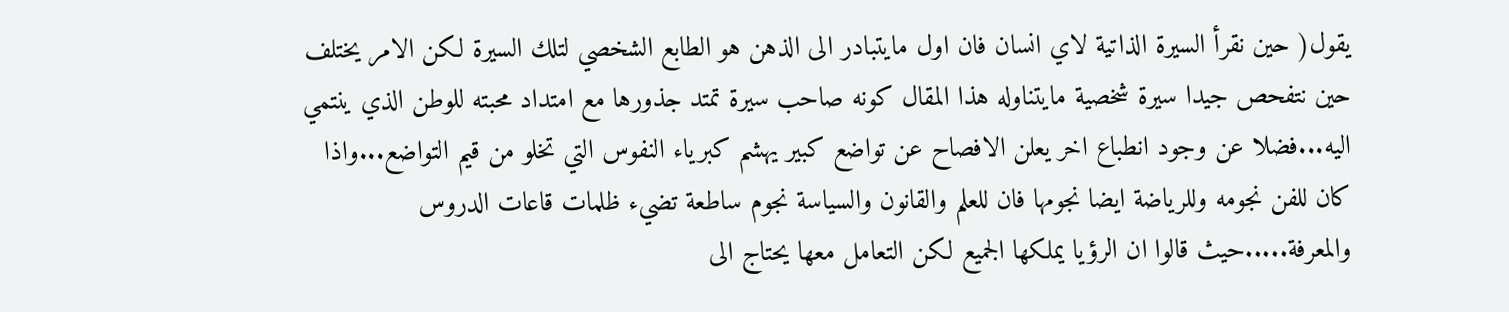يقول( حين نقرأ السيرة الذاتية لاي انسان فان اول مايتبادر الى الذهن هو الطابع الشخصي لتلك السيرة لكن الامر يختلف حين نتفحص جيدا سيرة شخصية مايتناوله هذا المقال كونه صاحب سيرة تمتد جذورها مع امتداد محبته للوطن الذي ينتمي اليه...فضلا عن وجود انطباع اخر يعلن الافصاح عن تواضع كبير يهشم كبرياء النفوس التي تخلو من قيم التواضع...واذا كان للفن نجومه وللرياضة ايضا نجومها فان للعلم والقانون والسياسة نجوم ساطعة تضيء ظلمات قاعات الدروس والمعرفة.....حيث قالوا ان الرؤيا يملكها الجميع لكن التعامل معها يحتاج الى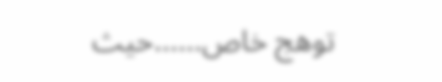توهج خاص......حيث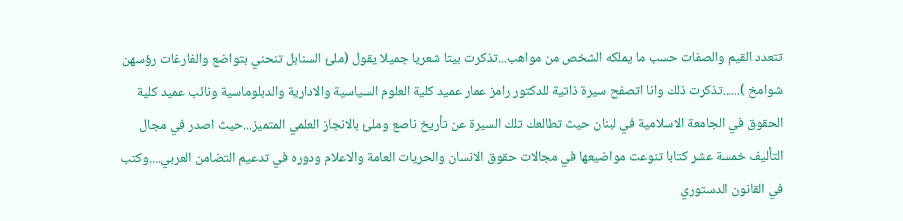تتعدد القيم والصفات حسب ما يملكه الشخص من مواهب...تذكرت بيتا شعريا جميلا يقول (ملئ السنابل تنحني بتواضع والفارغات رؤسهن شوامخ )......تذكرت ذلك وانا اتصفح سيرة ذاتية للدكتور رامز عمار عميد كلية العلوم السياسية والادارية والدبلوماسية ونائب عميد كلية الحقوق في الجامعة الاسلامية في لبنان حيث تطالعك تلك السيرة عن تأريخ ناصع وملئ بالانجاز العلمي المتميز...حيث اصدر في مجال التأليف خمسة عشر كتابا تنوعت مواضيعها في مجالات حقوق الانسان والحريات العامة والاعلام ودوره في تدعيم التضامن العربي....وكتب في القانون الدستوري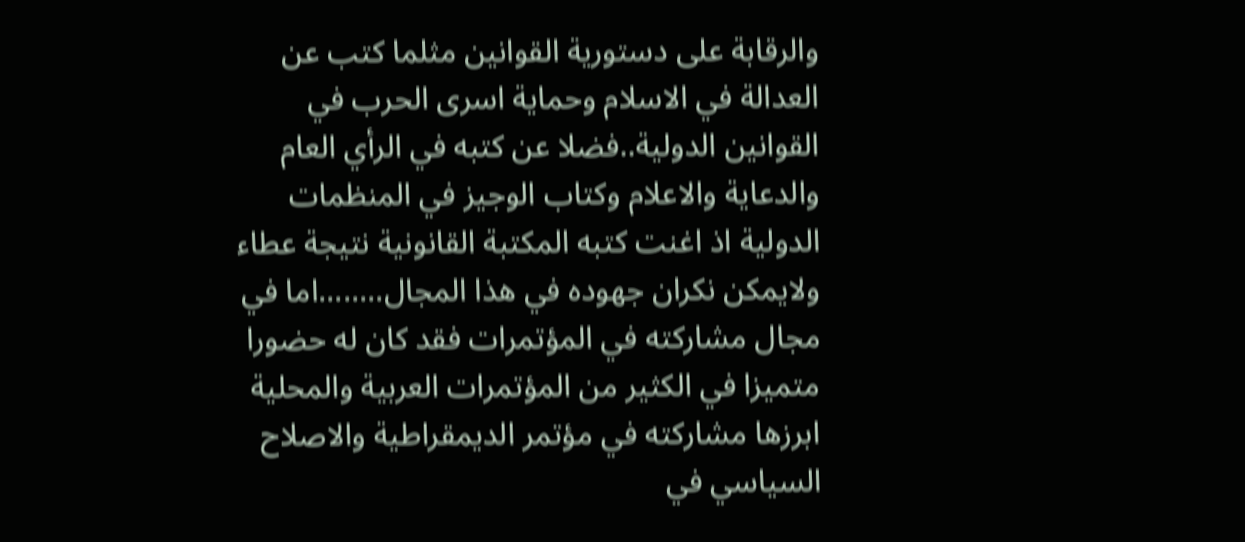والرقابة على دستورية القوانين مثلما كتب عن العدالة في الاسلام وحماية اسرى الحرب في القوانين الدولية..فضلا عن كتبه في الرأي العام والدعاية والاعلام وكتاب الوجيز في المنظمات الدولية اذ اغنت كتبه المكتبة القانونية نتيجة عطاء ولايمكن نكران جهوده في هذا المجال........اما في مجال مشاركته في المؤتمرات فقد كان له حضورا متميزا في الكثير من المؤتمرات العربية والمحلية ابرزها مشاركته في مؤتمر الديمقراطية والاصلاح السياسي في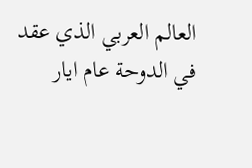العالم العربي الذي عقد في الدوحة عام ايار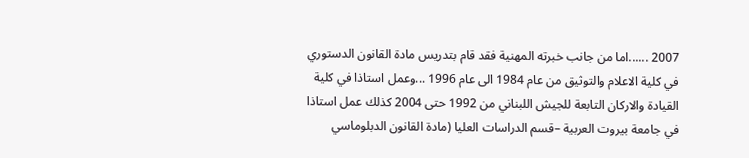2007 ......اما من جانب خبرته المهنية فقد قام بتدريس مادة القانون الدستوري في كلية الاعلام والتوثيق من عام 1984 الى عام 1996 ...وعمل استاذا في كلية القيادة والاركان التابعة للجيش اللبناني من 1992 حتى 2004 كذلك عمل استاذا في جامعة بيروت العربية –قسم الدراسات العليا (مادة القانون الدبلوماسي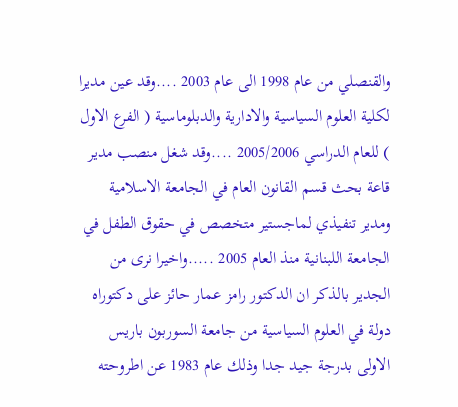والقنصلي من عام 1998 الى عام 2003 ....وقد عين مديرا لكلية العلوم السياسية والادارية والدبلوماسية ( الفرع الاول ) للعام الدراسي 2005/2006 ....وقد شغل منصب مدير قاعة بحث قسم القانون العام في الجامعة الاسلامية ومدير تنفيذي لماجستير متخصص في حقوق الطفل في الجامعة اللبنانية منذ العام 2005 .....واخيرا نرى من الجدير بالذكر ان الدكتور رامز عمار حائز على دكتوراه دولة في العلوم السياسية من جامعة السوربون باريس الاولى بدرجة جيد جدا وذلك عام 1983 عن اطروحته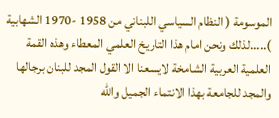الموسومة ( النظام السياسي اللبناني من 1958 -1970 الشهابية ).....لذلك ونحن امام هذا التاريخ العلمي المعطاء وهذه القمة العلمية العربية الشامخة لايسعنا الا القول المجد للبنان برجالها والمجد للجامعة بهذا الانتماء الجميل والله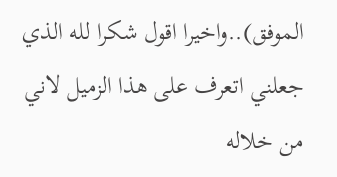الموفق)..واخيرا اقول شكرا لله الذي جعلني اتعرف على هذا الزميل لاني من خلاله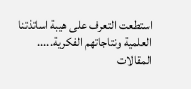استطعت التعرف على هيبة اساتذتنا العلمية ونتاجاتهم الفكرية.....
المقالات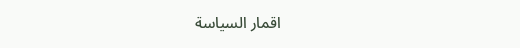اقمار السياسة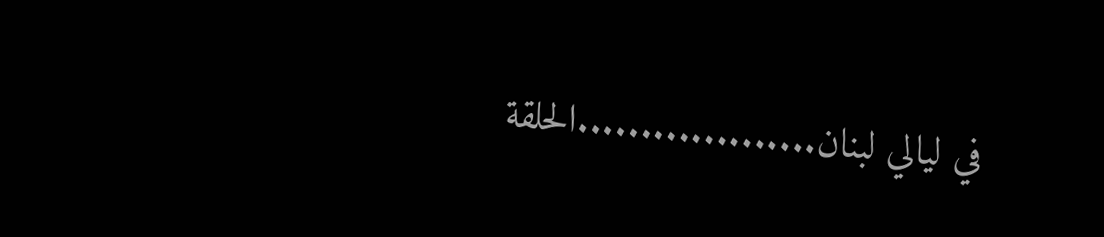في ليالي لبنان...................الحلقة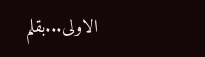الاولى...بقلم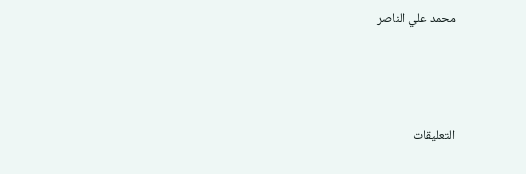محمد علي الناصر




التعليقات